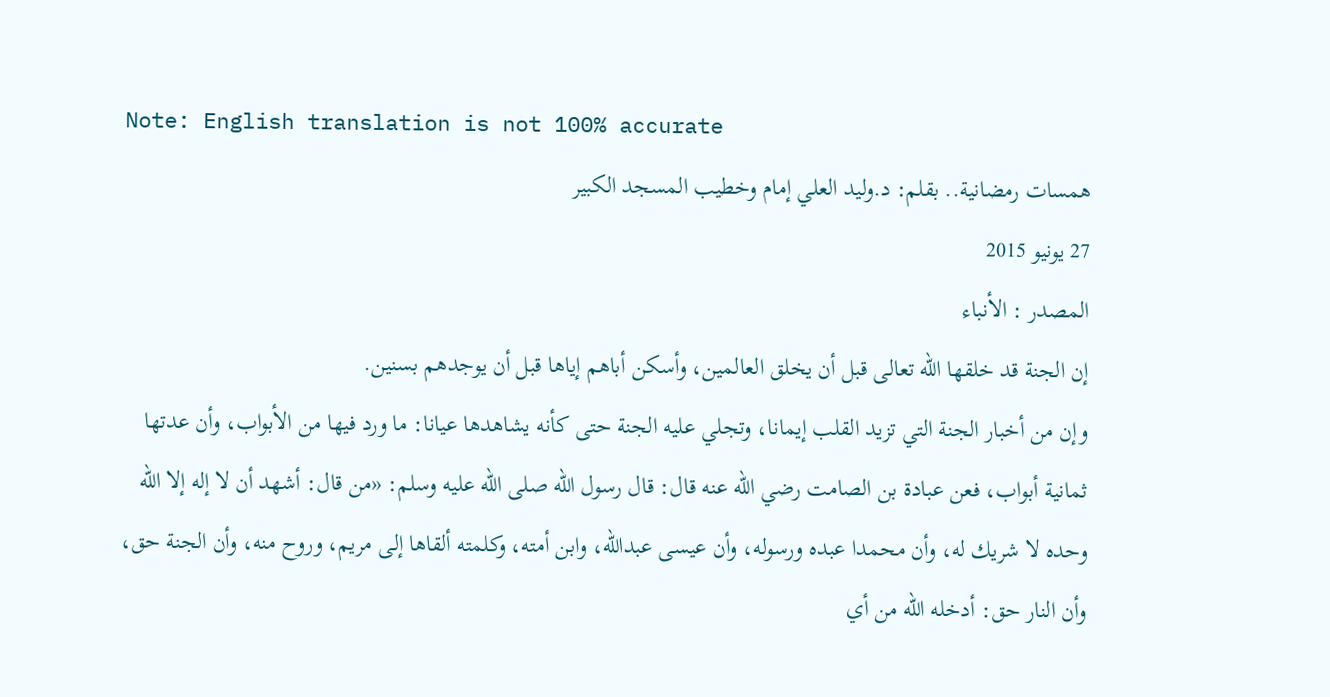Note: English translation is not 100% accurate
همسات رمضانية.. بقلم: د.وليد العلي إمام وخطيب المسجد الكبير
27 يونيو 2015
المصدر : الأنباء
إن الجنة قد خلقها الله تعالى قبل أن يخلق العالمين، وأسكن أباهم إياها قبل أن يوجدهم بسنين.
وإن من أخبار الجنة التي تزيد القلب إيمانا، وتجلي عليه الجنة حتى كأنه يشاهدها عيانا: ما ورد فيها من الأبواب، وأن عدتها ثمانية أبواب، فعن عبادة بن الصامت رضي الله عنه قال: قال رسول الله صلى الله عليه وسلم: «من قال: أشهد أن لا إله إلا الله وحده لا شريك له، وأن محمدا عبده ورسوله، وأن عيسى عبدالله، وابن أمته، وكلمته ألقاها إلى مريم، وروح منه، وأن الجنة حق، وأن النار حق: أدخله الله من أي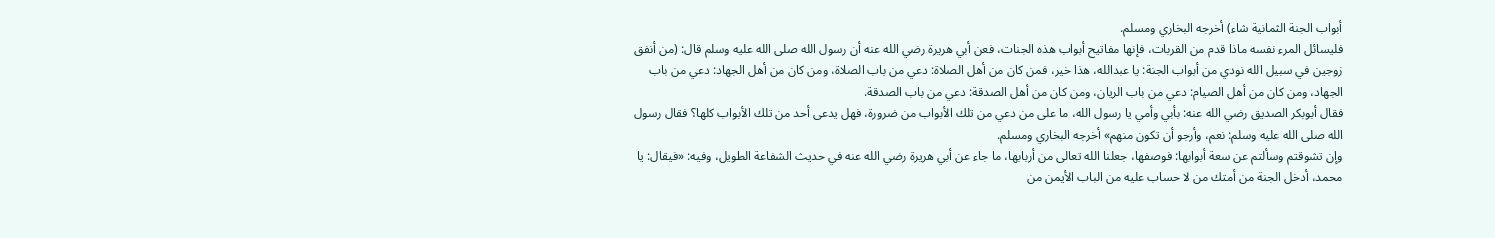أبواب الجنة الثمانية شاء) أخرجه البخاري ومسلم.
فليسائل المرء نفسه ماذا قدم من القربات، فإنها مفاتيح أبواب هذه الجنات، فعن أبي هريرة رضي الله عنه أن رسول الله صلى الله عليه وسلم قال: (من أنفق زوجين في سبيل الله نودي من أبواب الجنة: يا عبدالله، هذا خير، فمن كان من أهل الصلاة: دعي من باب الصلاة، ومن كان من أهل الجهاد: دعي من باب الجهاد، ومن كان من أهل الصيام: دعي من باب الريان، ومن كان من أهل الصدقة: دعي من باب الصدقة.
فقال أبوبكر الصديق رضي الله عنه: بأبي وأمي يا رسول الله، ما على من دعي من تلك الأبواب من ضرورة، فهل يدعى أحد من تلك الأبواب كلها؟ فقال رسول الله صلى الله عليه وسلم: نعم، وأرجو أن تكون منهم» أخرجه البخاري ومسلم.
وإن تشوقتم وسألتم عن سعة أبوابها: فوصفها، جعلنا الله تعالى من أربابها، ما جاء عن أبي هريرة رضي الله عنه في حديث الشفاعة الطويل، وفيه: «فيقال: يا محمد، أدخل الجنة من أمتك من لا حساب عليه من الباب الأيمن من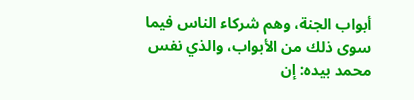أبواب الجنة، وهم شركاء الناس فيما سوى ذلك من الأبواب، والذي نفس محمد بيده: إن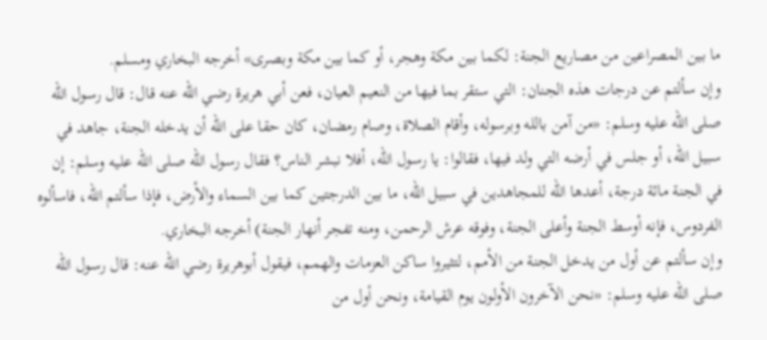ما بين المصراعين من مصاريع الجنة: لكما بين مكة وهجر، أو كما بين مكة وبصرى» أخرجه البخاري ومسلم.
وإن سألتم عن درجات هذه الجنان: التي ستقر بما فيها من النعيم العيان، فعن أبي هريرة رضي الله عنه قال: قال رسول الله صلى الله عليه وسلم: «من آمن بالله وبرسوله، وأقام الصلاة، وصام رمضان، كان حقا على الله أن يدخله الجنة، جاهد في سبيل الله، أو جلس في أرضه التي ولد فيها، فقالوا: يا رسول الله، أفلا نبشر الناس؟ فقال رسول الله صلى الله عليه وسلم: إن في الجنة مائة درجة، أعدها الله للمجاهدين في سبيل الله، ما بين الدرجتين كما بين السماء والأرض، فإذا سألتم الله، فاسألوه الفردوس، فإنه أوسط الجنة وأعلى الجنة، وفوقه عرش الرحمن، ومنه تفجر أنهار الجنة) أخرجه البخاري.
وإن سألتم عن أول من يدخل الجنة من الأمم، لتثيروا ساكن العزمات والهمم، فيقول أبوهريرة رضي الله عنه: قال رسول الله صلى الله عليه وسلم: «نحن الآخرون الأولون يوم القيامة، ونحن أول من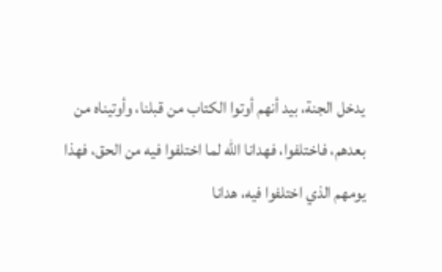يدخل الجنة، بيد أنهم أوتوا الكتاب من قبلنا، وأوتيناه من بعدهم، فاختلفوا، فهدانا الله لما اختلفوا فيه من الحق، فهذا يومهم الذي اختلفوا فيه، هدانا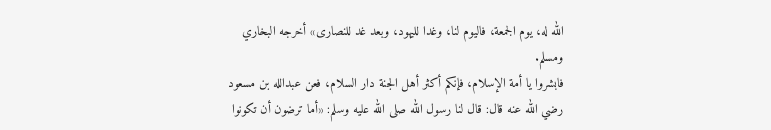الله له، يوم الجمعة، فاليوم لنا، وغدا لليهود، وبعد غد للنصارى» أخرجه البخاري ومسلم.
فابشروا يا أمة الإسلام، فإنكم أكثر أهل الجنة دار السلام، فعن عبدالله بن مسعود رضي الله عنه قال: قال لنا رسول الله صلى الله عليه وسلم: «أما ترضون أن تكونوا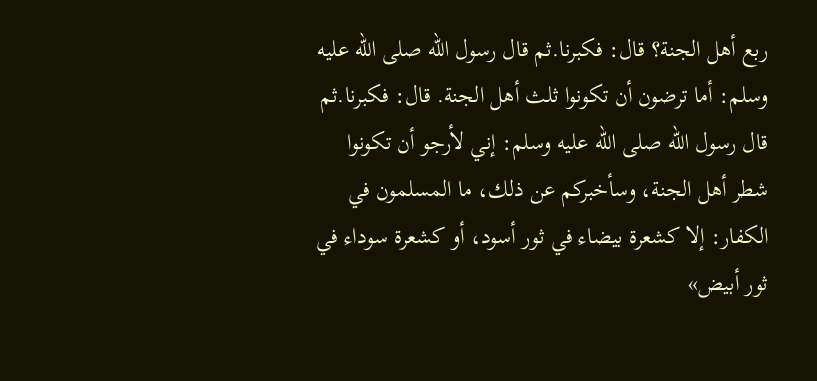ربع أهل الجنة؟ قال: فكبرنا.ثم قال رسول الله صلى الله عليه وسلم: أما ترضون أن تكونوا ثلث أهل الجنة. قال: فكبرنا.ثم قال رسول الله صلى الله عليه وسلم: إني لأرجو أن تكونوا شطر أهل الجنة، وسأخبركم عن ذلك، ما المسلمون في الكفار: إلا كشعرة بيضاء في ثور أسود، أو كشعرة سوداء في ثور أبيض»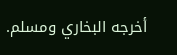أخرجه البخاري ومسلم.